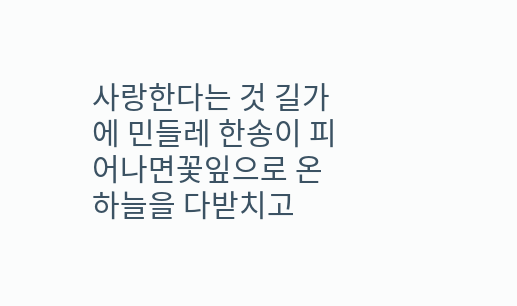사랑한다는 것 길가에 민들레 한송이 피어나면꽃잎으로 온 하늘을 다받치고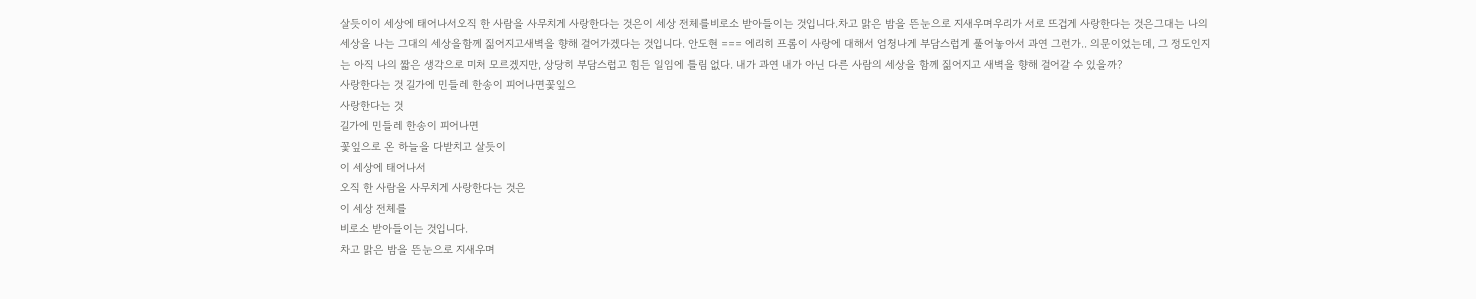살듯이이 세상에 태어나서오직 한 사람을 사무치게 사랑한다는 것은이 세상 전체를비로소 받아들이는 것입니다.차고 맑은 밤을 뜬눈으로 지새우며우리가 서로 뜨겁게 사랑한다는 것은그대는 나의 세상을 나는 그대의 세상을함께 짊어지고새벽을 향해 걸어가겠다는 것입니다. 안도현 === 에리히 프롬이 사랑에 대해서 엄청나게 부담스럽게 풀어놓아서 과연 그런가.. 의문이었는데, 그 정도인지는 아직 나의 짧은 생각으로 미처 모르겠지만, 상당히 부담스럽고 힘든 일임에 틀림 없다. 내가 과연 내가 아닌 다른 사람의 세상을 함께 짊어지고 새벽을 향해 걸어갈 수 있을까?
사랑한다는 것 길가에 민들레 한송이 피어나면꽃잎으
사랑한다는 것
길가에 민들레 한송이 피어나면
꽃잎으로 온 하늘을 다받치고 살듯이
이 세상에 태어나서
오직 한 사람을 사무치게 사랑한다는 것은
이 세상 전체를
비로소 받아들이는 것입니다.
차고 맑은 밤을 뜬눈으로 지새우며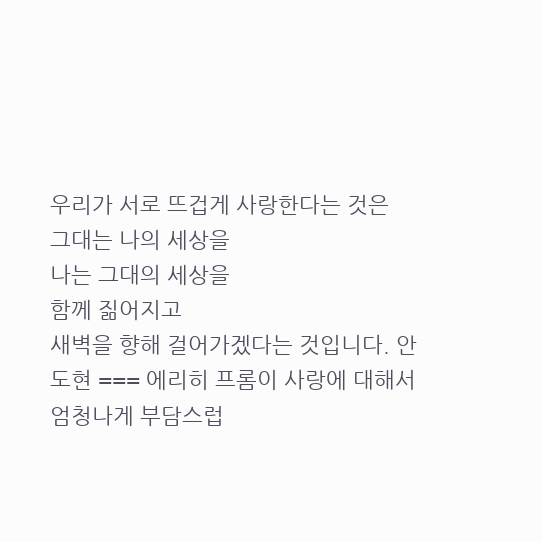우리가 서로 뜨겁게 사랑한다는 것은
그대는 나의 세상을
나는 그대의 세상을
함께 짊어지고
새벽을 향해 걸어가겠다는 것입니다. 안도현 === 에리히 프롬이 사랑에 대해서 엄청나게 부담스럽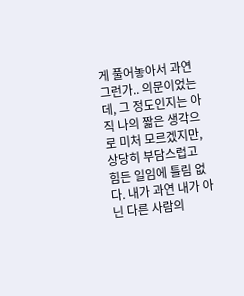게 풀어놓아서 과연 그런가.. 의문이었는데, 그 정도인지는 아직 나의 짧은 생각으로 미처 모르겠지만, 상당히 부담스럽고 힘든 일임에 틀림 없다. 내가 과연 내가 아닌 다른 사람의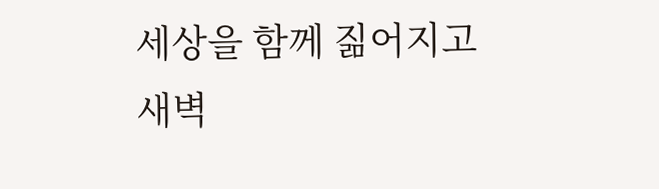세상을 함께 짊어지고 새벽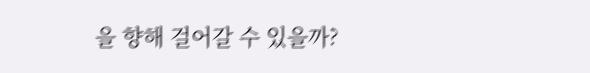을 향해 걸어갈 수 있을까?